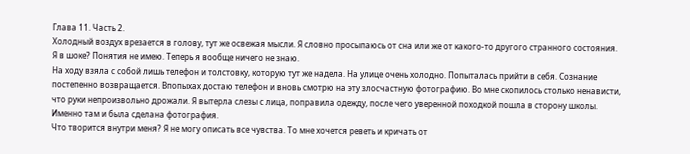Глава 11. Часть 2.
Холодный воздух врезается в голову, тут же освежая мысли. Я словно просыпаюсь от сна или же от какого-то другого странного состояния.
Я в шоке? Понятия не имею. Теперь я вообще ничего не знаю.
На ходу взяла с собой лишь телефон и толстовку, которую тут же надела. На улице очень холодно. Попыталась прийти в себя. Сознание постепенно возвращается. Впопыхах достаю телефон и вновь смотрю на эту злосчастную фотографию. Во мне скопилось столько ненависти, что руки непроизвольно дрожали. Я вытерла слезы с лица, поправила одежду, после чего уверенной походкой пошла в сторону школы. Именно там и была сделана фотография.
Что творится внутри меня? Я не могу описать все чувства. То мне хочется реветь и кричать от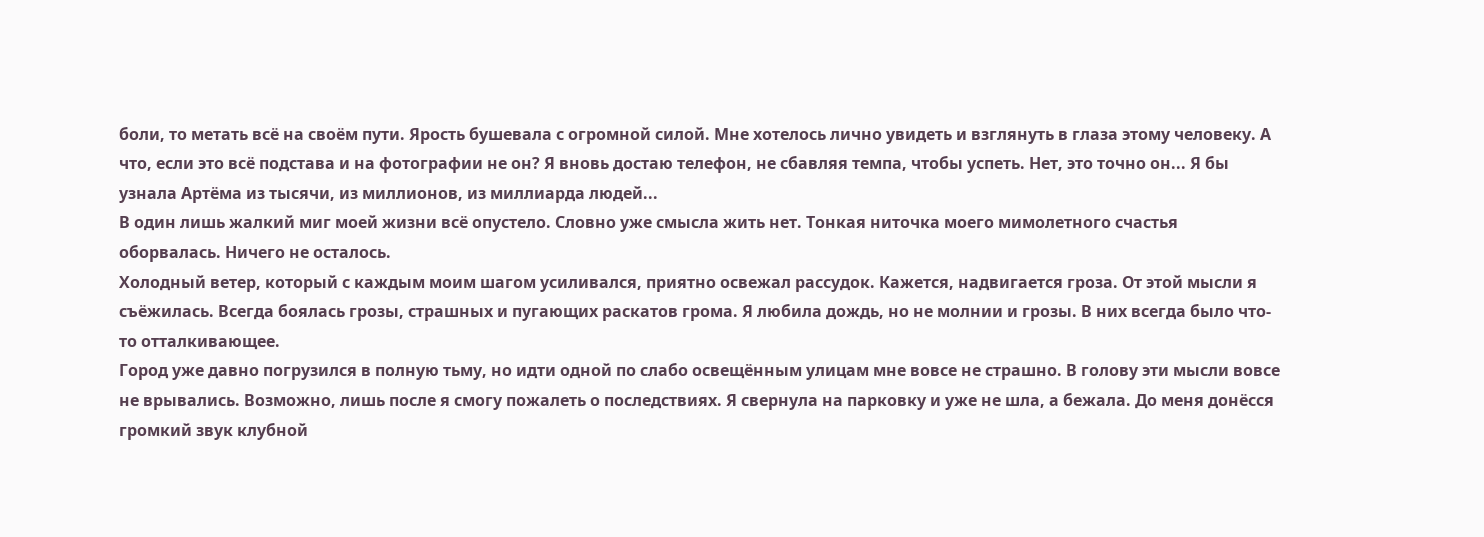боли, то метать всё на своём пути. Ярость бушевала с огромной силой. Мне хотелось лично увидеть и взглянуть в глаза этому человеку. А что, если это всё подстава и на фотографии не он? Я вновь достаю телефон, не сбавляя темпа, чтобы успеть. Нет, это точно он... Я бы узнала Артёма из тысячи, из миллионов, из миллиарда людей...
В один лишь жалкий миг моей жизни всё опустело. Словно уже смысла жить нет. Тонкая ниточка моего мимолетного счастья оборвалась. Ничего не осталось.
Холодный ветер, который с каждым моим шагом усиливался, приятно освежал рассудок. Кажется, надвигается гроза. От этой мысли я съёжилась. Всегда боялась грозы, страшных и пугающих раскатов грома. Я любила дождь, но не молнии и грозы. В них всегда было что-то отталкивающее.
Город уже давно погрузился в полную тьму, но идти одной по слабо освещённым улицам мне вовсе не страшно. В голову эти мысли вовсе не врывались. Возможно, лишь после я смогу пожалеть о последствиях. Я свернула на парковку и уже не шла, а бежала. До меня донёсся громкий звук клубной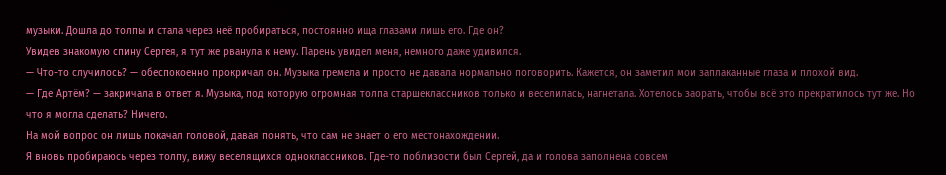музыки. Дошла до толпы и стала через неё пробираться, постоянно ища глазами лишь его. Где он?
Увидев знакомую спину Сергея, я тут же рванула к нему. Парень увидел меня, немного даже удивился.
— Что-то случилось? — обеспокоенно прокричал он. Музыка гремела и просто не давала нормально поговорить. Кажется, он заметил мои заплаканные глаза и плохой вид.
— Где Артём? — закричала в ответ я. Музыка, под которую огромная толпа старшеклассников только и веселилась, нагнетала. Хотелось заорать, чтобы всё это прекратилось тут же. Но что я могла сделать? Ничего.
На мой вопрос он лишь покачал головой, давая понять, что сам не знает о его местонахождении.
Я вновь пробираюсь через толпу, вижу веселящихся одноклассников. Где-то поблизости был Сергей, да и голова заполнена совсем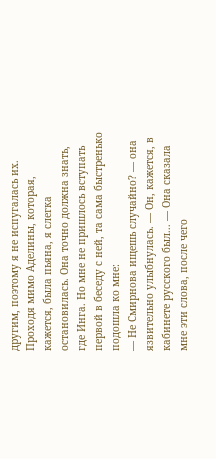другим, поэтому я не испугалась их. Проходя мимо Аделины, которая, кажется, была пьяна, я слегка остановилась. Она точно должна знать, где Инга. Но мне не пришлось вступать первой в беседу с ней, та сама быстренько подошла ко мне:
— Не Смирнова ищешь случайно? — она язвительно улыбнулась. — Он, кажется, в кабинете русского был... — Она сказала мне эти слова, после чего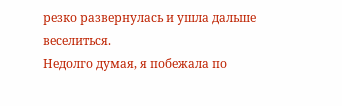резко развернулась и ушла дальше веселиться.
Недолго думая, я побежала по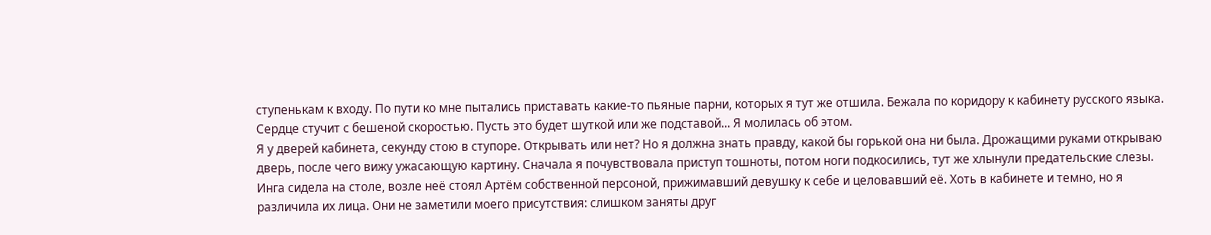ступенькам к входу. По пути ко мне пытались приставать какие-то пьяные парни, которых я тут же отшила. Бежала по коридору к кабинету русского языка. Сердце стучит с бешеной скоростью. Пусть это будет шуткой или же подставой... Я молилась об этом.
Я у дверей кабинета, секунду стою в ступоре. Открывать или нет? Но я должна знать правду, какой бы горькой она ни была. Дрожащими руками открываю дверь, после чего вижу ужасающую картину. Сначала я почувствовала приступ тошноты, потом ноги подкосились, тут же хлынули предательские слезы.
Инга сидела на столе, возле неё стоял Артём собственной персоной, прижимавший девушку к себе и целовавший её. Хоть в кабинете и темно, но я различила их лица. Они не заметили моего присутствия: слишком заняты друг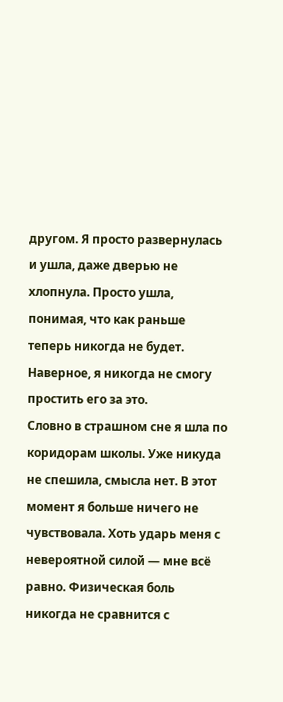другом. Я просто развернулась и ушла, даже дверью не хлопнула. Просто ушла, понимая, что как раньше теперь никогда не будет. Наверное, я никогда не смогу простить его за это.
Словно в страшном сне я шла по коридорам школы. Уже никуда не спешила, смысла нет. В этот момент я больше ничего не чувствовала. Хоть ударь меня с невероятной силой — мне всё равно. Физическая боль никогда не сравнится с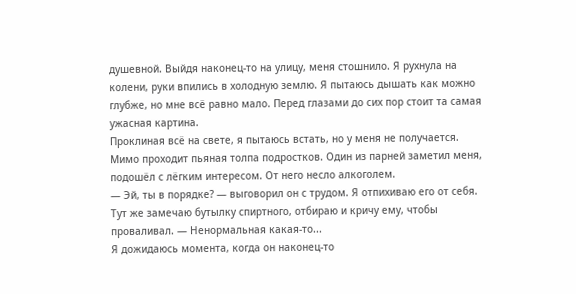душевной. Выйдя наконец-то на улицу, меня стошнило. Я рухнула на колени, руки впились в холодную землю. Я пытаюсь дышать как можно глубже, но мне всё равно мало. Перед глазами до сих пор стоит та самая ужасная картина.
Проклиная всё на свете, я пытаюсь встать, но у меня не получается. Мимо проходит пьяная толпа подростков. Один из парней заметил меня, подошёл с лёгким интересом. От него несло алкоголем.
— Эй, ты в порядке? — выговорил он с трудом. Я отпихиваю его от себя. Тут же замечаю бутылку спиртного, отбираю и кричу ему, чтобы проваливал. — Ненормальная какая-то...
Я дожидаюсь момента, когда он наконец-то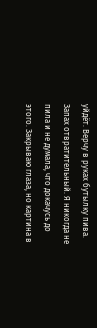уйдёт. Верчу в руках бутылку пива. Запах отвратительный. Я никогда не пила и не думала, что докачусь до этого. Закрываю глаза, но картина в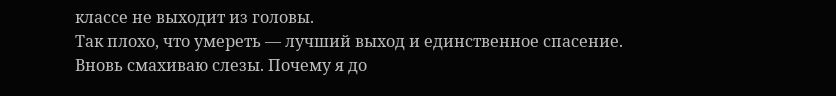классе не выходит из головы.
Так плохо, что умереть — лучший выход и единственное спасение.
Вновь смахиваю слезы. Почему я до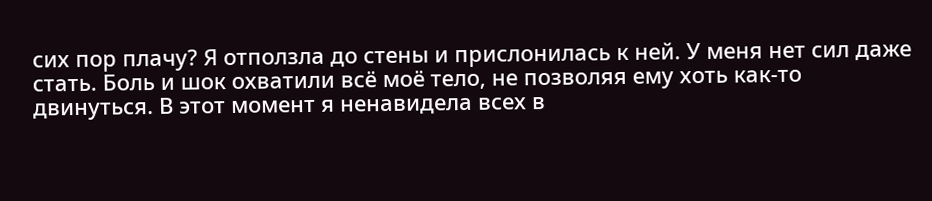сих пор плачу? Я отползла до стены и прислонилась к ней. У меня нет сил даже стать. Боль и шок охватили всё моё тело, не позволяя ему хоть как-то двинуться. В этот момент я ненавидела всех в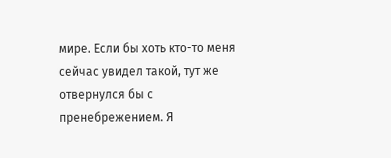мире. Если бы хоть кто-то меня сейчас увидел такой, тут же отвернулся бы с пренебрежением. Я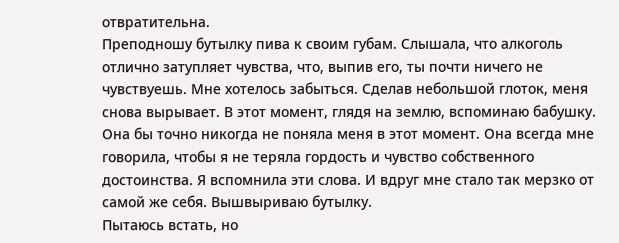отвратительна.
Преподношу бутылку пива к своим губам. Слышала, что алкоголь отлично затупляет чувства, что, выпив его, ты почти ничего не чувствуешь. Мне хотелось забыться. Сделав небольшой глоток, меня снова вырывает. В этот момент, глядя на землю, вспоминаю бабушку. Она бы точно никогда не поняла меня в этот момент. Она всегда мне говорила, чтобы я не теряла гордость и чувство собственного достоинства. Я вспомнила эти слова. И вдруг мне стало так мерзко от самой же себя. Вышвыриваю бутылку.
Пытаюсь встать, но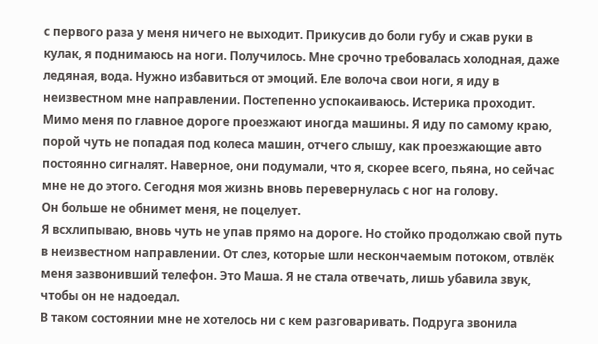с первого раза у меня ничего не выходит. Прикусив до боли губу и сжав руки в кулак, я поднимаюсь на ноги. Получилось. Мне срочно требовалась холодная, даже ледяная, вода. Нужно избавиться от эмоций. Еле волоча свои ноги, я иду в неизвестном мне направлении. Постепенно успокаиваюсь. Истерика проходит.
Мимо меня по главное дороге проезжают иногда машины. Я иду по самому краю, порой чуть не попадая под колеса машин, отчего слышу, как проезжающие авто постоянно сигналят. Наверное, они подумали, что я, скорее всего, пьяна, но сейчас мне не до этого. Сегодня моя жизнь вновь перевернулась с ног на голову.
Он больше не обнимет меня, не поцелует.
Я всхлипываю, вновь чуть не упав прямо на дороге. Но стойко продолжаю свой путь в неизвестном направлении. От слез, которые шли нескончаемым потоком, отвлёк меня зазвонивший телефон. Это Маша. Я не стала отвечать, лишь убавила звук, чтобы он не надоедал.
В таком состоянии мне не хотелось ни с кем разговаривать. Подруга звонила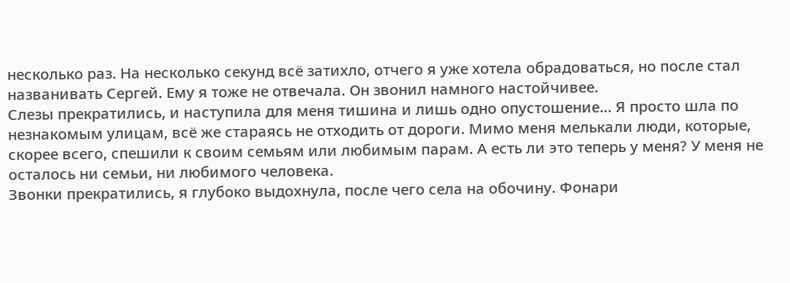несколько раз. На несколько секунд всё затихло, отчего я уже хотела обрадоваться, но после стал названивать Сергей. Ему я тоже не отвечала. Он звонил намного настойчивее.
Слезы прекратились, и наступила для меня тишина и лишь одно опустошение... Я просто шла по незнакомым улицам, всё же стараясь не отходить от дороги. Мимо меня мелькали люди, которые, скорее всего, спешили к своим семьям или любимым парам. А есть ли это теперь у меня? У меня не осталось ни семьи, ни любимого человека.
Звонки прекратились, я глубоко выдохнула, после чего села на обочину. Фонари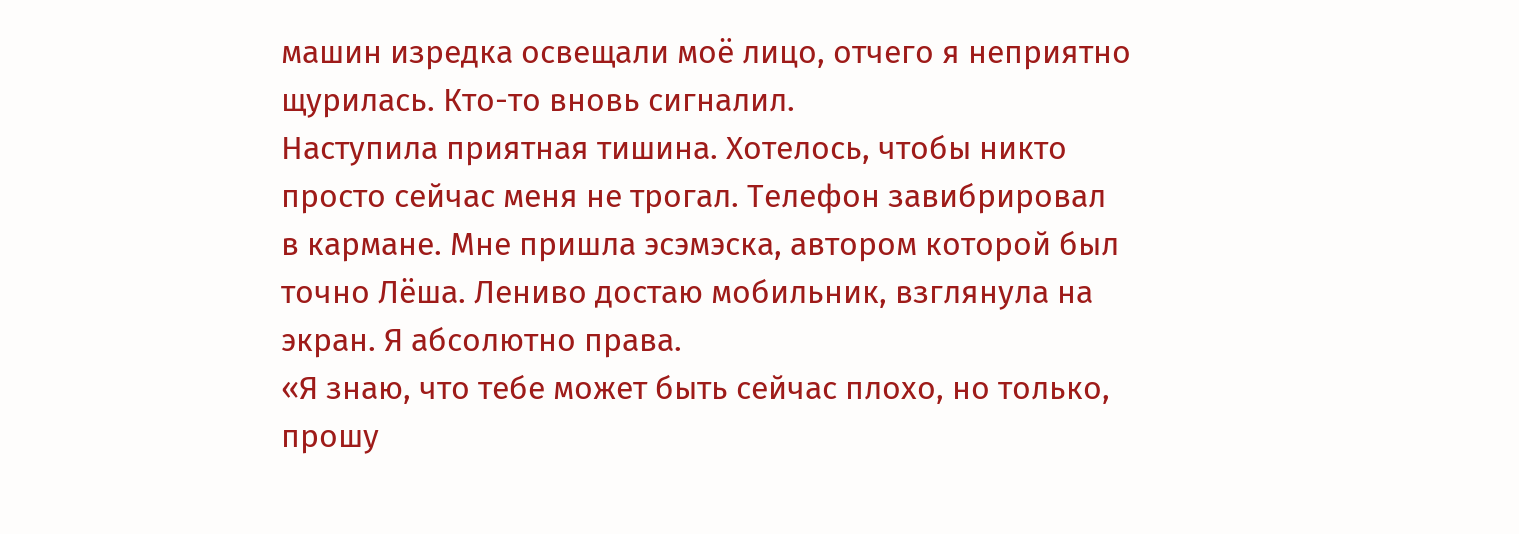машин изредка освещали моё лицо, отчего я неприятно щурилась. Кто-то вновь сигналил.
Наступила приятная тишина. Хотелось, чтобы никто просто сейчас меня не трогал. Телефон завибрировал в кармане. Мне пришла эсэмэска, автором которой был точно Лёша. Лениво достаю мобильник, взглянула на экран. Я абсолютно права.
«Я знаю, что тебе может быть сейчас плохо, но только, прошу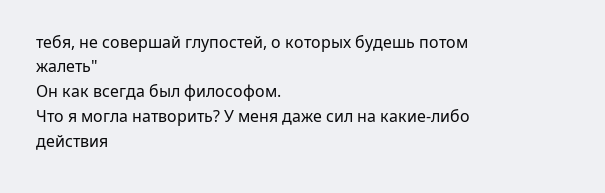тебя, не совершай глупостей, о которых будешь потом жалеть"
Он как всегда был философом.
Что я могла натворить? У меня даже сил на какие-либо действия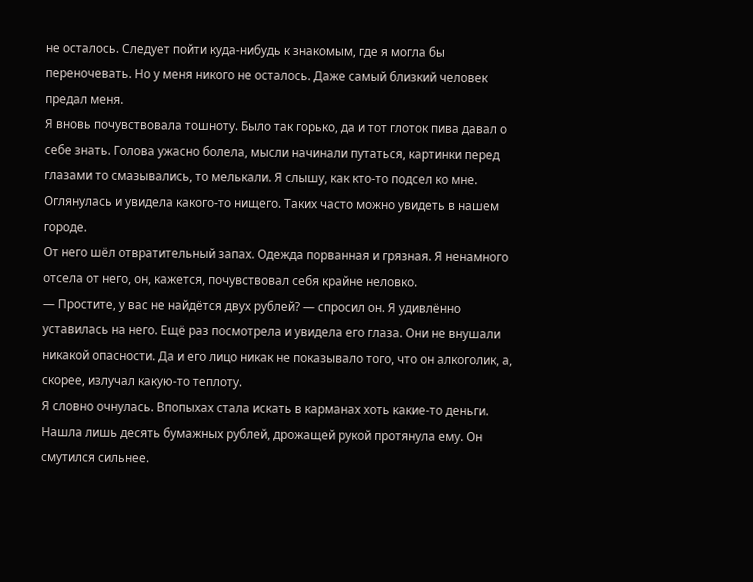не осталось. Следует пойти куда-нибудь к знакомым, где я могла бы переночевать. Но у меня никого не осталось. Даже самый близкий человек предал меня.
Я вновь почувствовала тошноту. Было так горько, да и тот глоток пива давал о себе знать. Голова ужасно болела, мысли начинали путаться, картинки перед глазами то смазывались, то мелькали. Я слышу, как кто-то подсел ко мне. Оглянулась и увидела какого-то нищего. Таких часто можно увидеть в нашем городе.
От него шёл отвратительный запах. Одежда порванная и грязная. Я ненамного отсела от него, он, кажется, почувствовал себя крайне неловко.
— Простите, у вас не найдётся двух рублей? — спросил он. Я удивлённо уставилась на него. Ещё раз посмотрела и увидела его глаза. Они не внушали никакой опасности. Да и его лицо никак не показывало того, что он алкоголик, а, скорее, излучал какую-то теплоту.
Я словно очнулась. Впопыхах стала искать в карманах хоть какие-то деньги. Нашла лишь десять бумажных рублей, дрожащей рукой протянула ему. Он смутился сильнее.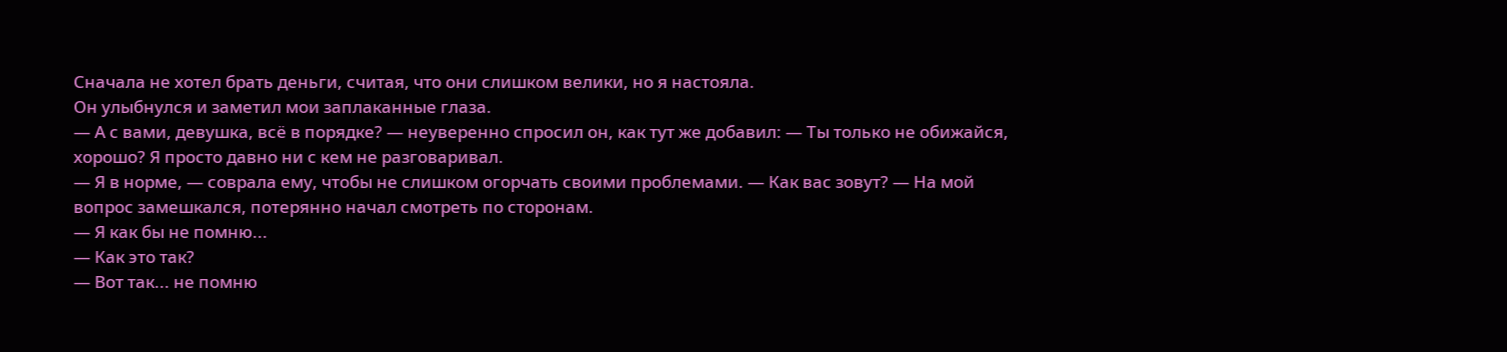Сначала не хотел брать деньги, считая, что они слишком велики, но я настояла.
Он улыбнулся и заметил мои заплаканные глаза.
— А с вами, девушка, всё в порядке? — неуверенно спросил он, как тут же добавил: — Ты только не обижайся, хорошо? Я просто давно ни с кем не разговаривал.
— Я в норме, — соврала ему, чтобы не слишком огорчать своими проблемами. — Как вас зовут? — На мой вопрос замешкался, потерянно начал смотреть по сторонам.
— Я как бы не помню...
— Как это так?
— Вот так... не помню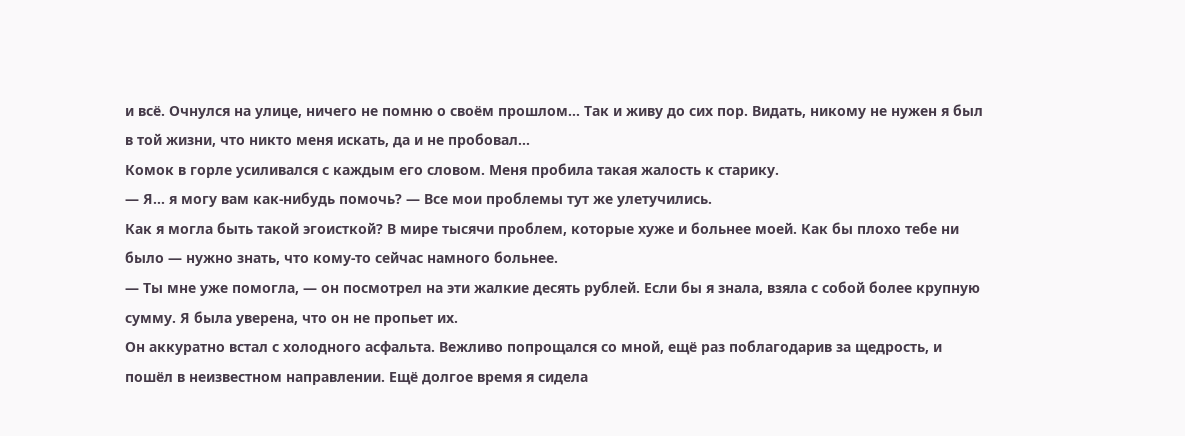и всё. Очнулся на улице, ничего не помню о своём прошлом... Так и живу до сих пор. Видать, никому не нужен я был в той жизни, что никто меня искать, да и не пробовал...
Комок в горле усиливался с каждым его словом. Меня пробила такая жалость к старику.
— Я... я могу вам как-нибудь помочь? — Все мои проблемы тут же улетучились.
Как я могла быть такой эгоисткой? В мире тысячи проблем, которые хуже и больнее моей. Как бы плохо тебе ни было — нужно знать, что кому-то сейчас намного больнее.
— Ты мне уже помогла, — он посмотрел на эти жалкие десять рублей. Если бы я знала, взяла с собой более крупную сумму. Я была уверена, что он не пропьет их.
Он аккуратно встал с холодного асфальта. Вежливо попрощался со мной, ещё раз поблагодарив за щедрость, и пошёл в неизвестном направлении. Ещё долгое время я сидела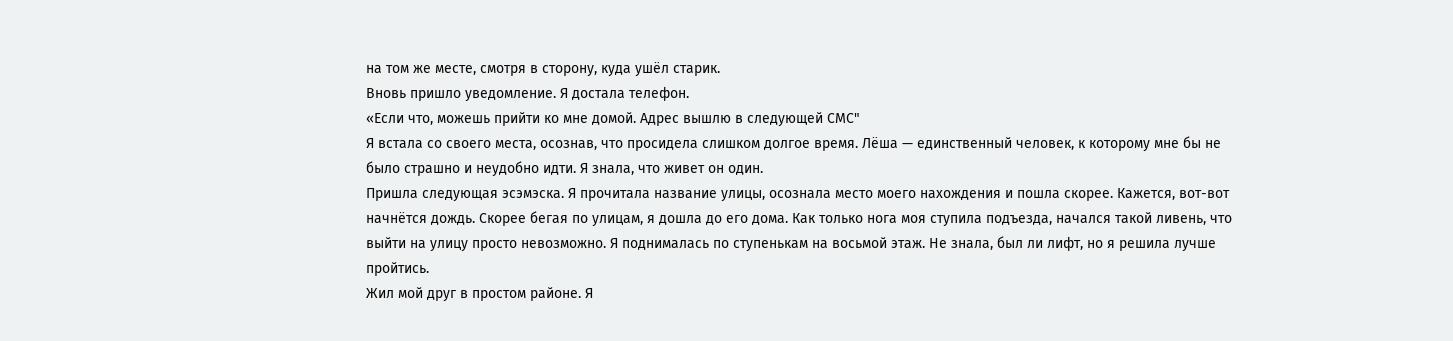на том же месте, смотря в сторону, куда ушёл старик.
Вновь пришло уведомление. Я достала телефон.
«Если что, можешь прийти ко мне домой. Адрес вышлю в следующей СМС"
Я встала со своего места, осознав, что просидела слишком долгое время. Лёша — единственный человек, к которому мне бы не было страшно и неудобно идти. Я знала, что живет он один.
Пришла следующая эсэмэска. Я прочитала название улицы, осознала место моего нахождения и пошла скорее. Кажется, вот-вот начнётся дождь. Скорее бегая по улицам, я дошла до его дома. Как только нога моя ступила подъезда, начался такой ливень, что выйти на улицу просто невозможно. Я поднималась по ступенькам на восьмой этаж. Не знала, был ли лифт, но я решила лучше пройтись.
Жил мой друг в простом районе. Я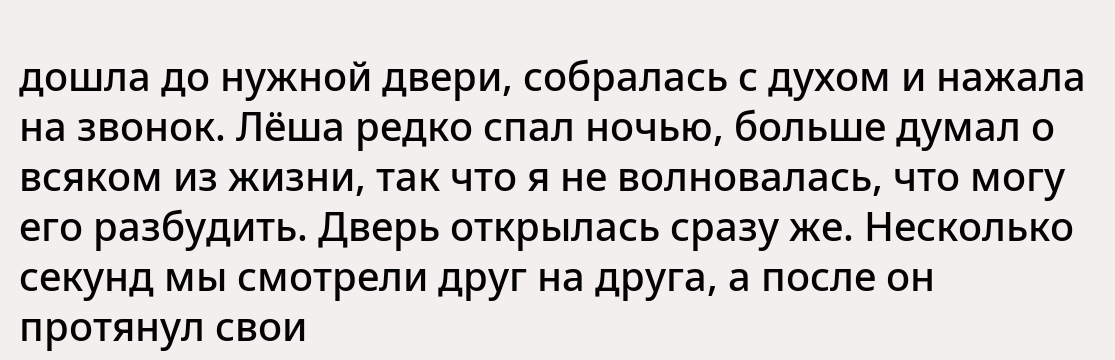дошла до нужной двери, собралась с духом и нажала на звонок. Лёша редко спал ночью, больше думал о всяком из жизни, так что я не волновалась, что могу его разбудить. Дверь открылась сразу же. Несколько секунд мы смотрели друг на друга, а после он протянул свои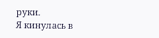руки.
Я кинулась в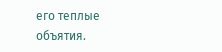его теплые объятия.